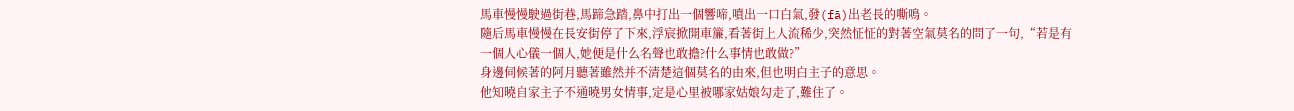馬車慢慢駛過街巷,馬蹄急踏,鼻中打出一個響啼,噴出一口白氣,發(fā)出老長的嘶鳴。
隨后馬車慢慢在長安街停了下來,浮宸掀開車簾,看著街上人流稀少,突然怔怔的對著空氣莫名的問了一句,“若是有一個人心儀一個人,她便是什么名聲也敢擔?什么事情也敢做?”
身邊伺候著的阿月聽著雖然并不清楚這個莫名的由來,但也明白主子的意思。
他知曉自家主子不通曉男女情事,定是心里被哪家姑娘勾走了,難住了。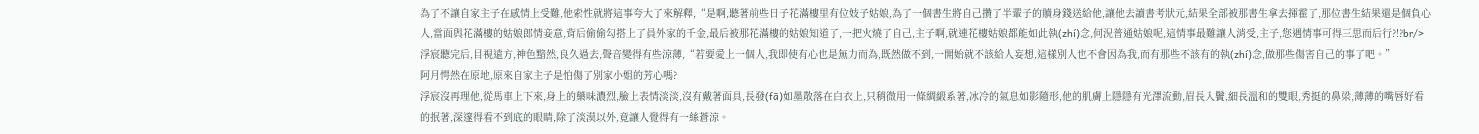為了不讓自家主子在感情上受難,他索性就將這事夸大了來解釋,“是啊,聽著前些日子花滿樓里有位妓子姑娘,為了一個書生將自己攢了半輩子的贖身錢送給他,讓他去讀書考狀元,結果全部被那書生拿去揮霍了,那位書生結果還是個負心人,當面與花滿樓的姑娘郎情妾意,背后偷偷勾搭上了員外家的千金,最后被那花滿樓的姑娘知道了,一把火燒了自己,主子啊,就連花樓姑娘都能如此執(zhí)念,何況普通姑娘呢,這情事最難讓人消受,主子,您遇情事可得三思而后行?!?br/>
浮宸聽完后,目視遠方,神色黯然,良久過去,聲音變得有些涼薄,“若要愛上一個人,我即使有心也是無力而為,既然做不到,一開始就不該給人妄想,這樣別人也不會因為我,而有那些不該有的執(zhí)念,做那些傷害自己的事了吧。”
阿月愕然在原地,原來自家主子是怕傷了別家小姐的芳心嗎?
浮宸沒再理他,從馬車上下來,身上的藥味濃烈,臉上表情淡淡,沒有戴著面具,長發(fā)如墨散落在白衣上,只稍微用一條綢緞系著,冰冷的氣息如影隨形,他的肌膚上隱隱有光澤流動,眉長入鬢,細長溫和的雙眼,秀挺的鼻梁,薄薄的嘴唇好看的抿著,深邃得看不到底的眼睛,除了淡漠以外,竟讓人覺得有一絲蒼涼。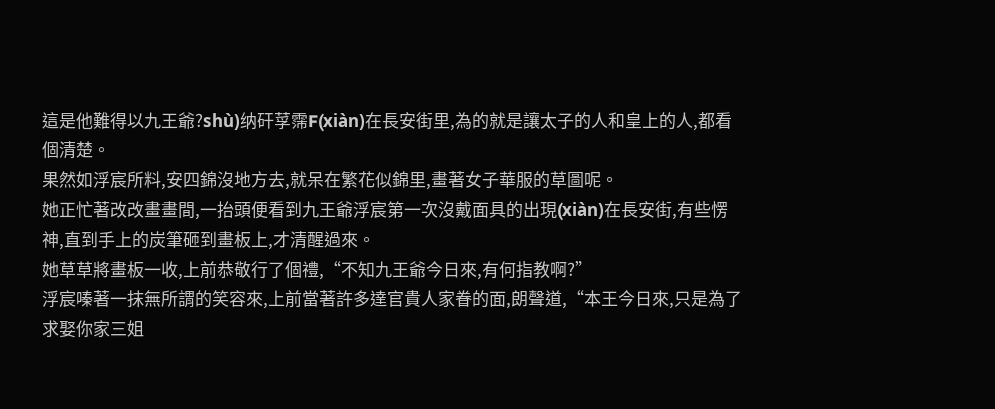這是他難得以九王爺?shù)纳矸莩霈F(xiàn)在長安街里,為的就是讓太子的人和皇上的人,都看個清楚。
果然如浮宸所料,安四錦沒地方去,就呆在繁花似錦里,畫著女子華服的草圖呢。
她正忙著改改畫畫間,一抬頭便看到九王爺浮宸第一次沒戴面具的出現(xiàn)在長安街,有些愣神,直到手上的炭筆砸到畫板上,才清醒過來。
她草草將畫板一收,上前恭敬行了個禮,“不知九王爺今日來,有何指教啊?”
浮宸嗪著一抹無所謂的笑容來,上前當著許多達官貴人家眷的面,朗聲道,“本王今日來,只是為了求娶你家三姐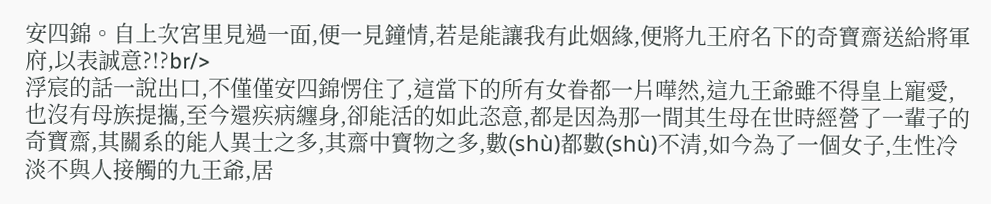安四錦。自上次宮里見過一面,便一見鐘情,若是能讓我有此姻緣,便將九王府名下的奇寶齋送給將軍府,以表誠意?!?br/>
浮宸的話一說出口,不僅僅安四錦愣住了,這當下的所有女眷都一片嘩然,這九王爺雖不得皇上寵愛,也沒有母族提攜,至今還疾病纏身,卻能活的如此恣意,都是因為那一間其生母在世時經營了一輩子的奇寶齋,其關系的能人異士之多,其齋中寶物之多,數(shù)都數(shù)不清,如今為了一個女子,生性冷淡不與人接觸的九王爺,居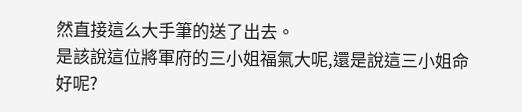然直接這么大手筆的送了出去。
是該說這位將軍府的三小姐福氣大呢,還是說這三小姐命好呢?